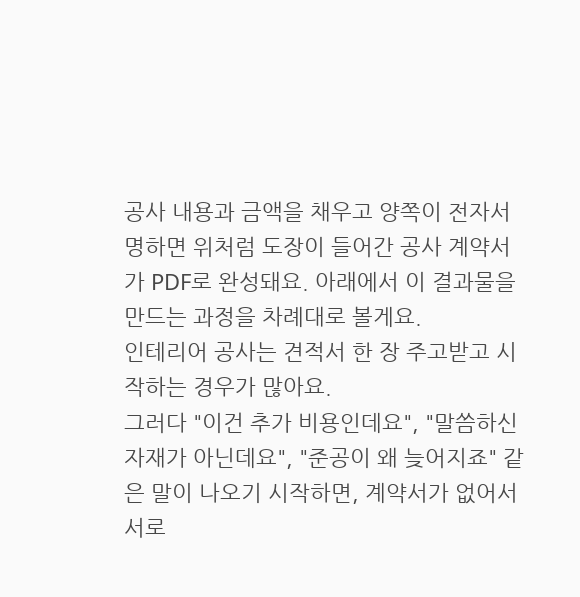공사 내용과 금액을 채우고 양쪽이 전자서명하면 위처럼 도장이 들어간 공사 계약서가 PDF로 완성돼요. 아래에서 이 결과물을 만드는 과정을 차례대로 볼게요.
인테리어 공사는 견적서 한 장 주고받고 시작하는 경우가 많아요.
그러다 "이건 추가 비용인데요", "말씀하신 자재가 아닌데요", "준공이 왜 늦어지죠" 같은 말이 나오기 시작하면, 계약서가 없어서 서로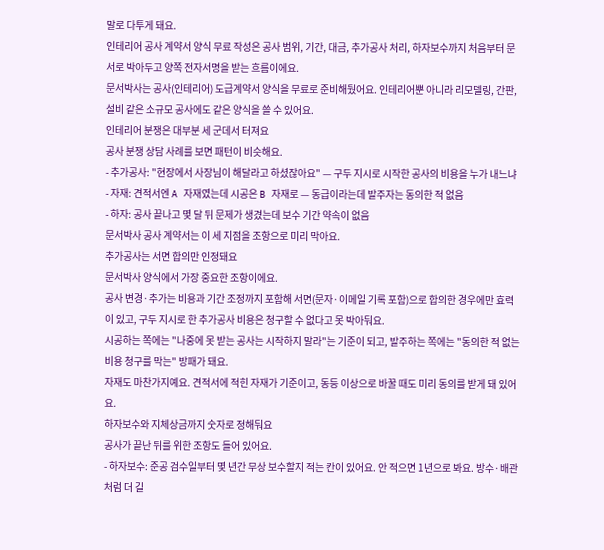말로 다투게 돼요.
인테리어 공사 계약서 양식 무료 작성은 공사 범위, 기간, 대금, 추가공사 처리, 하자보수까지 처음부터 문서로 박아두고 양쪽 전자서명을 받는 흐름이에요.
문서박사는 공사(인테리어) 도급계약서 양식을 무료로 준비해뒀어요. 인테리어뿐 아니라 리모델링, 간판, 설비 같은 소규모 공사에도 같은 양식을 쓸 수 있어요.
인테리어 분쟁은 대부분 세 군데서 터져요
공사 분쟁 상담 사례를 보면 패턴이 비슷해요.
- 추가공사: "현장에서 사장님이 해달라고 하셨잖아요" — 구두 지시로 시작한 공사의 비용을 누가 내느냐
- 자재: 견적서엔 A 자재였는데 시공은 B 자재로 — 동급이라는데 발주자는 동의한 적 없음
- 하자: 공사 끝나고 몇 달 뒤 문제가 생겼는데 보수 기간 약속이 없음
문서박사 공사 계약서는 이 세 지점을 조항으로 미리 막아요.
추가공사는 서면 합의만 인정돼요
문서박사 양식에서 가장 중요한 조항이에요.
공사 변경·추가는 비용과 기간 조정까지 포함해 서면(문자·이메일 기록 포함)으로 합의한 경우에만 효력이 있고, 구두 지시로 한 추가공사 비용은 청구할 수 없다고 못 박아둬요.
시공하는 쪽에는 "나중에 못 받는 공사는 시작하지 말라"는 기준이 되고, 발주하는 쪽에는 "동의한 적 없는 비용 청구를 막는" 방패가 돼요.
자재도 마찬가지예요. 견적서에 적힌 자재가 기준이고, 동등 이상으로 바꿀 때도 미리 동의를 받게 돼 있어요.
하자보수와 지체상금까지 숫자로 정해둬요
공사가 끝난 뒤를 위한 조항도 들어 있어요.
- 하자보수: 준공 검수일부터 몇 년간 무상 보수할지 적는 칸이 있어요. 안 적으면 1년으로 봐요. 방수·배관처럼 더 길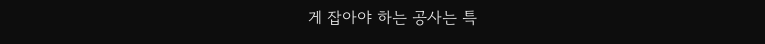게 잡아야 하는 공사는 특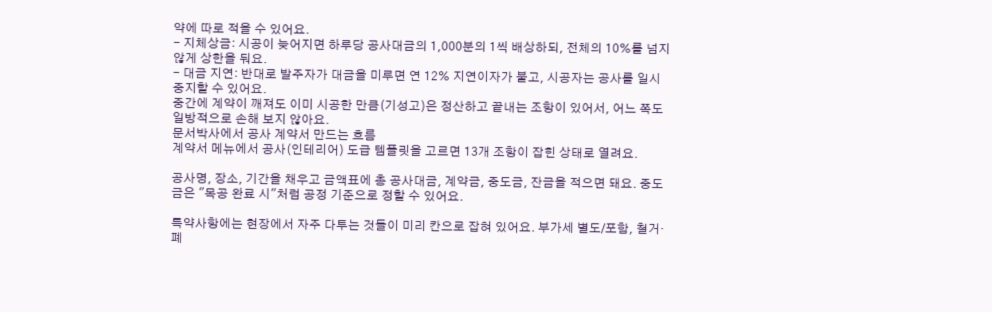약에 따로 적을 수 있어요.
- 지체상금: 시공이 늦어지면 하루당 공사대금의 1,000분의 1씩 배상하되, 전체의 10%를 넘지 않게 상한을 둬요.
- 대금 지연: 반대로 발주자가 대금을 미루면 연 12% 지연이자가 붙고, 시공자는 공사를 일시 중지할 수 있어요.
중간에 계약이 깨져도 이미 시공한 만큼(기성고)은 정산하고 끝내는 조항이 있어서, 어느 쪽도 일방적으로 손해 보지 않아요.
문서박사에서 공사 계약서 만드는 흐름
계약서 메뉴에서 공사(인테리어) 도급 템플릿을 고르면 13개 조항이 잡힌 상태로 열려요.

공사명, 장소, 기간을 채우고 금액표에 총 공사대금, 계약금, 중도금, 잔금을 적으면 돼요. 중도금은 "목공 완료 시"처럼 공정 기준으로 정할 수 있어요.

특약사항에는 현장에서 자주 다투는 것들이 미리 칸으로 잡혀 있어요. 부가세 별도/포함, 철거·폐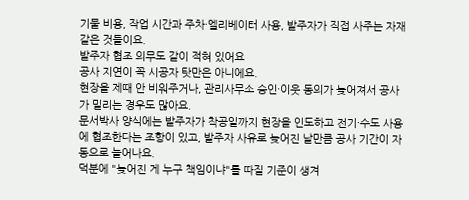기물 비용, 작업 시간과 주차·엘리베이터 사용, 발주자가 직접 사주는 자재 같은 것들이요.
발주자 협조 의무도 같이 적혀 있어요
공사 지연이 꼭 시공자 탓만은 아니에요.
현장을 제때 안 비워주거나, 관리사무소 승인·이웃 동의가 늦어져서 공사가 밀리는 경우도 많아요.
문서박사 양식에는 발주자가 착공일까지 현장을 인도하고 전기·수도 사용에 협조한다는 조항이 있고, 발주자 사유로 늦어진 날만큼 공사 기간이 자동으로 늘어나요.
덕분에 "늦어진 게 누구 책임이냐"를 따질 기준이 생겨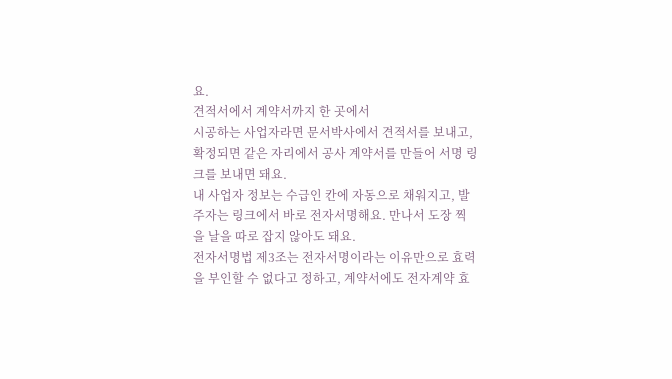요.
견적서에서 계약서까지 한 곳에서
시공하는 사업자라면 문서박사에서 견적서를 보내고, 확정되면 같은 자리에서 공사 계약서를 만들어 서명 링크를 보내면 돼요.
내 사업자 정보는 수급인 칸에 자동으로 채워지고, 발주자는 링크에서 바로 전자서명해요. 만나서 도장 찍을 날을 따로 잡지 않아도 돼요.
전자서명법 제3조는 전자서명이라는 이유만으로 효력을 부인할 수 없다고 정하고, 계약서에도 전자계약 효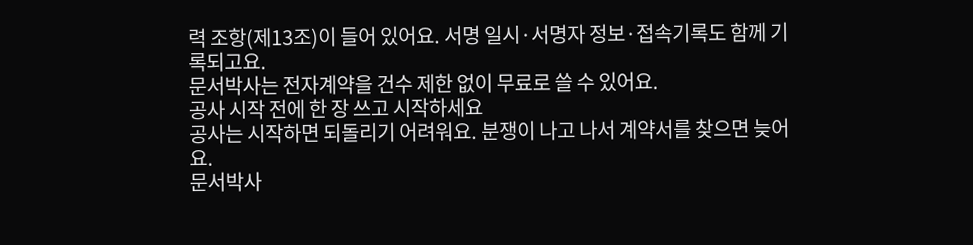력 조항(제13조)이 들어 있어요. 서명 일시·서명자 정보·접속기록도 함께 기록되고요.
문서박사는 전자계약을 건수 제한 없이 무료로 쓸 수 있어요.
공사 시작 전에 한 장 쓰고 시작하세요
공사는 시작하면 되돌리기 어려워요. 분쟁이 나고 나서 계약서를 찾으면 늦어요.
문서박사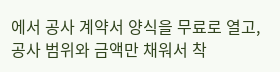에서 공사 계약서 양식을 무료로 열고, 공사 범위와 금액만 채워서 착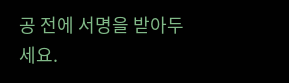공 전에 서명을 받아두세요.